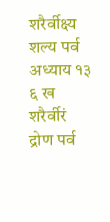शरैर्वीक्ष्य
शल्य पर्व
अध्याय १३
६ ख
शरैर्वीरं
द्रोण पर्व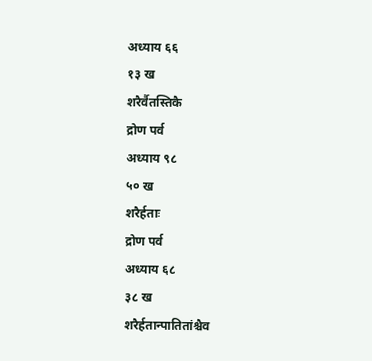अध्याय ६६
१३ ख
शरैर्वैतस्तिकै
द्रोण पर्व
अध्याय ९८
५० ख
शरैर्हताः
द्रोण पर्व
अध्याय ६८
३८ ख
शरैर्हतान्पातितांश्चैव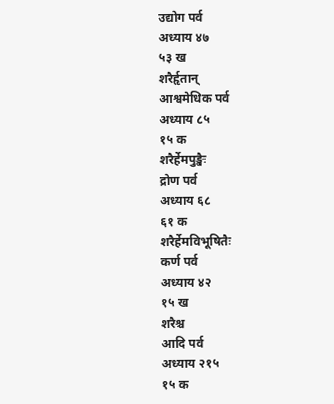उद्योग पर्व
अध्याय ४७
५३ ख
शरैर्हृतान्
आश्वमेधिक पर्व
अध्याय ८५
१५ क
शरैर्हेमपुङ्खैः
द्रोण पर्व
अध्याय ६८
६१ क
शरैर्हेमविभूषितैः
कर्ण पर्व
अध्याय ४२
१५ ख
शरैश्च
आदि पर्व
अध्याय २१५
१५ क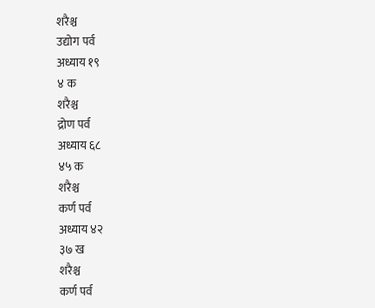शरैश्च
उद्योग पर्व
अध्याय १९
४ क
शरैश्च
द्रोण पर्व
अध्याय ६८
४५ क
शरैश्च
कर्ण पर्व
अध्याय ४२
३७ ख
शरैश्च
कर्ण पर्व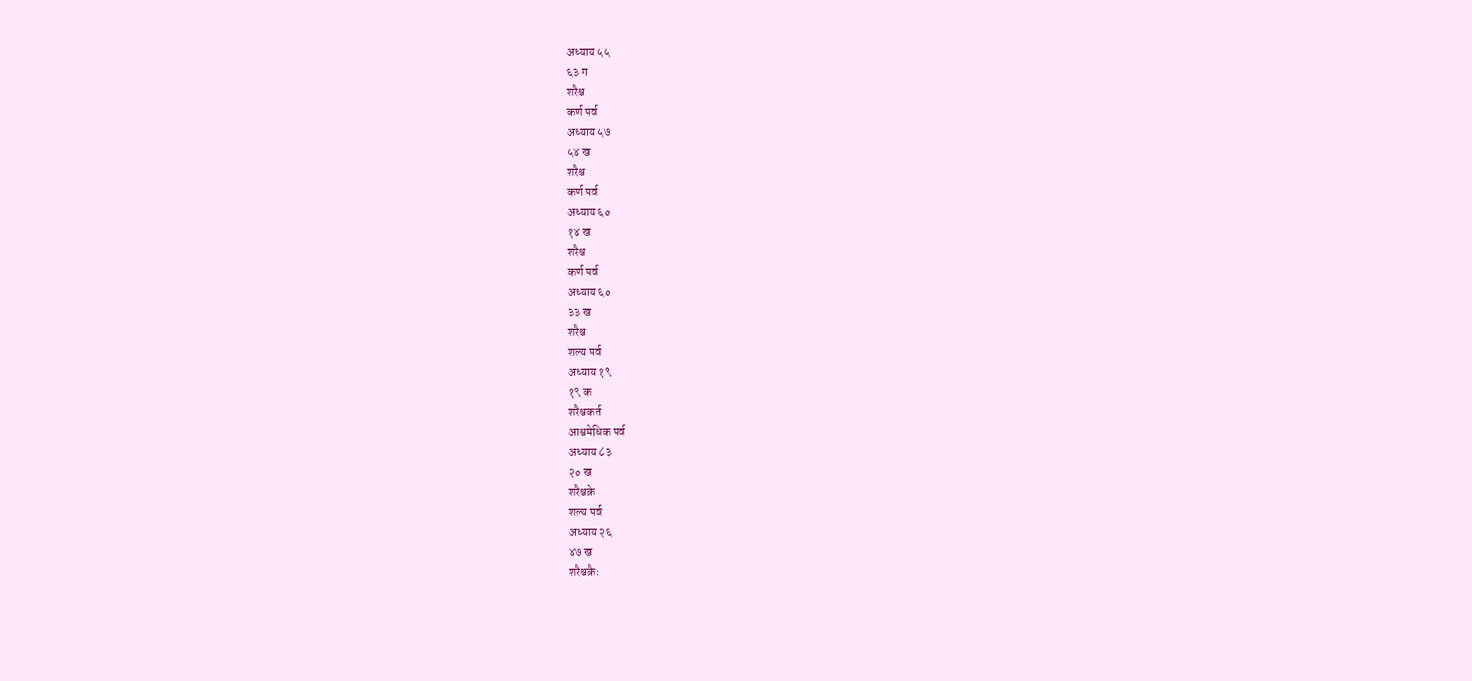अध्याय ५५
६३ ग
शरैश्च
कर्ण पर्व
अध्याय ५७
५४ ख
शरैश्च
कर्ण पर्व
अध्याय ६०
१४ ख
शरैश्च
कर्ण पर्व
अध्याय ६०
३३ ख
शरैश्च
शल्य पर्व
अध्याय १९
१९ क
शरैश्चकर्त
आश्वमेधिक पर्व
अध्याय ८३
२० ख
शरैश्चक्रे
शल्य पर्व
अध्याय २६
४७ ख
शरैश्चक्रैः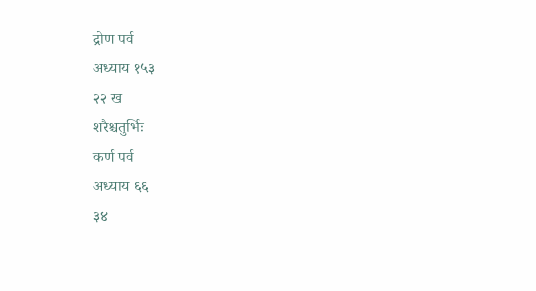द्रोण पर्व
अध्याय १५३
२२ ख
शरैश्चतुर्भिः
कर्ण पर्व
अध्याय ६६
३४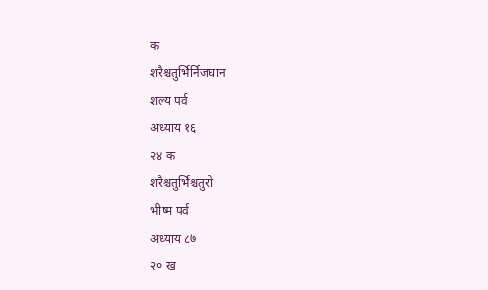क
शरैश्चतुर्भिर्निजघान
शल्य पर्व
अध्याय १६
२४ क
शरैश्चतुर्भिश्चतुरो
भीष्म पर्व
अध्याय ८७
२० ख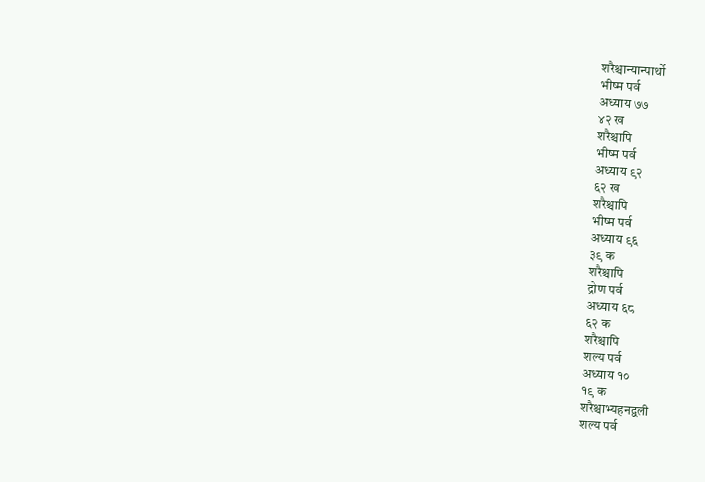शरैश्चान्यान्पार्थो
भीष्म पर्व
अध्याय ७७
४२ ख
शरैश्चापि
भीष्म पर्व
अध्याय ९२
६२ ख
शरैश्चापि
भीष्म पर्व
अध्याय ९६
३९ क
शरैश्चापि
द्रोण पर्व
अध्याय ६८
६२ क
शरैश्चापि
शल्य पर्व
अध्याय १०
१९ क
शरैश्चाभ्यहनद्वली
शल्य पर्व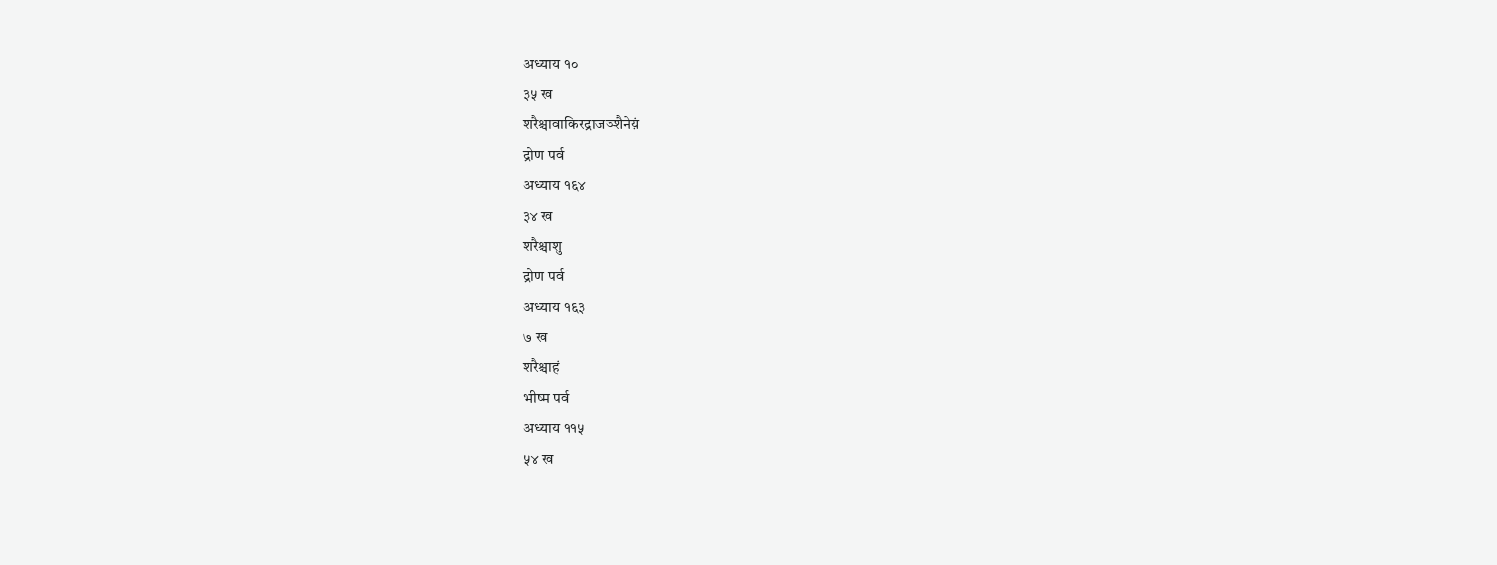अध्याय १०
३५ ख
शरैश्चावाकिरद्राजञ्शैनेय़ं
द्रोण पर्व
अध्याय १६४
३४ ख
शरैश्चाशु
द्रोण पर्व
अध्याय १६३
७ ख
शरैश्चाहं
भीष्म पर्व
अध्याय ११५
५४ ख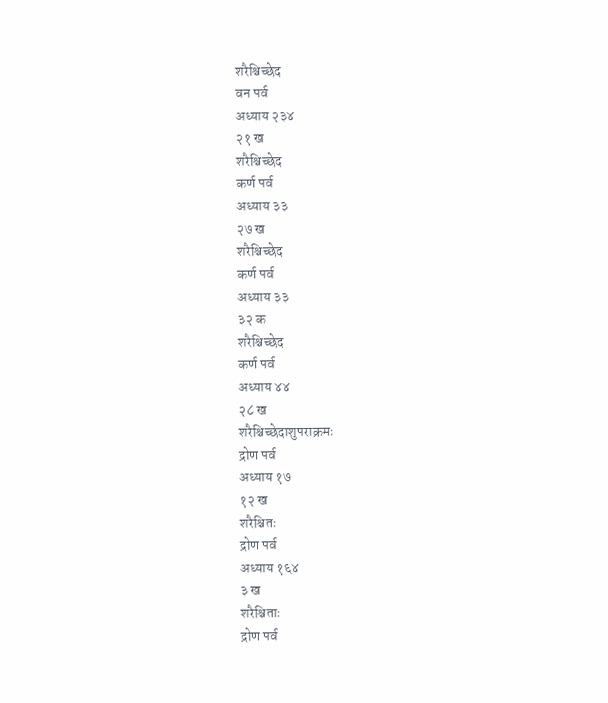शरैश्चिच्छेद
वन पर्व
अध्याय २३४
२१ ख
शरैश्चिच्छेद
कर्ण पर्व
अध्याय ३३
२७ ख
शरैश्चिच्छेद
कर्ण पर्व
अध्याय ३३
३२ क
शरैश्चिच्छेद
कर्ण पर्व
अध्याय ४४
२८ ख
शरैश्चिच्छेदाशुपराक्रमः
द्रोण पर्व
अध्याय १७
१२ ख
शरैश्चितः
द्रोण पर्व
अध्याय १६४
३ ख
शरैश्चिताः
द्रोण पर्व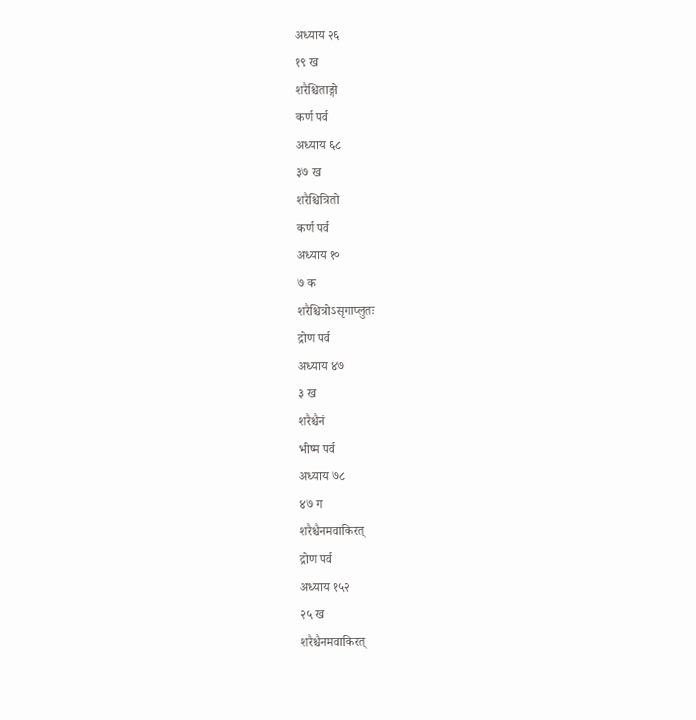अध्याय २६
१९ ख
शरैश्चिताङ्गो
कर्ण पर्व
अध्याय ६८
३७ ख
शरैश्चित्रितो
कर्ण पर्व
अध्याय १०
७ क
शरैश्चित्रोऽसृगाप्लुतः
द्रोण पर्व
अध्याय ४७
३ ख
शरैश्चैनं
भीष्म पर्व
अध्याय ७८
४७ ग
शरैश्चैनमवाकिरत्
द्रोण पर्व
अध्याय १५२
२५ ख
शरैश्चैनमवाकिरत्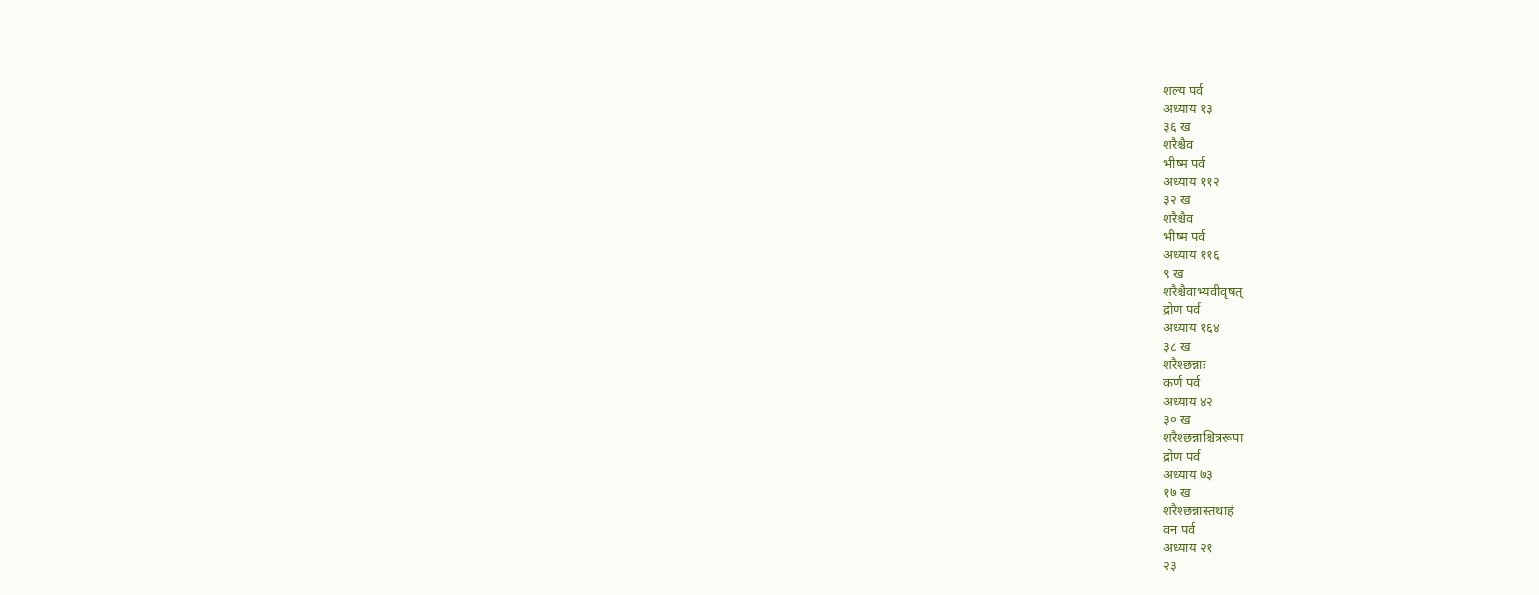शल्य पर्व
अध्याय १३
३६ ख
शरैश्चैव
भीष्म पर्व
अध्याय ११२
३२ ख
शरैश्चैव
भीष्म पर्व
अध्याय ११६
९ ख
शरैश्चैवाभ्यवीवृषत्
द्रोण पर्व
अध्याय १६४
३८ ख
शरैश्छन्नाः
कर्ण पर्व
अध्याय ४२
३० ख
शरैश्छन्नाश्चित्ररूपा
द्रोण पर्व
अध्याय ७३
१७ ख
शरैश्छन्नास्तथाहं
वन पर्व
अध्याय २१
२३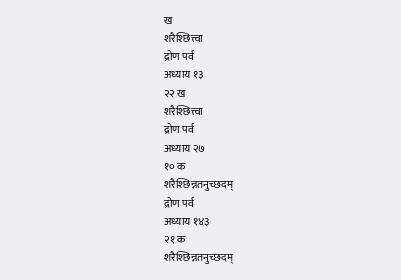ख
शरैश्छित्त्वा
द्रोण पर्व
अध्याय १३
२२ ख
शरैश्छित्त्वा
द्रोण पर्व
अध्याय २७
१० क
शरैश्छिन्नतनुच्छदम्
द्रोण पर्व
अध्याय १४३
२१ क
शरैश्छिन्नतनुच्छदम्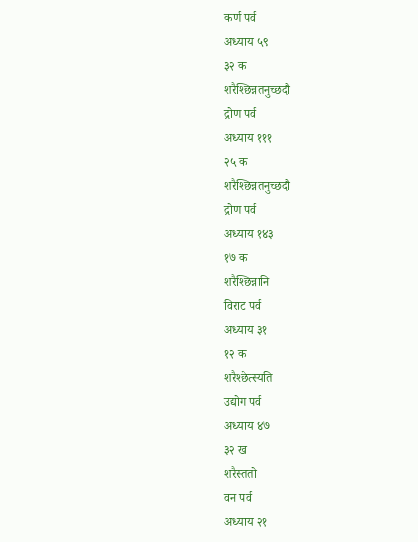कर्ण पर्व
अध्याय ५९
३२ क
शरैश्छिन्नतनुच्छदौ
द्रोण पर्व
अध्याय १११
२५ क
शरैश्छिन्नतनुच्छदौ
द्रोण पर्व
अध्याय १४३
१७ क
शरैश्छिन्नानि
विराट पर्व
अध्याय ३१
१२ क
शरैश्छेत्स्यति
उद्योग पर्व
अध्याय ४७
३२ ख
शरैस्ततो
वन पर्व
अध्याय २१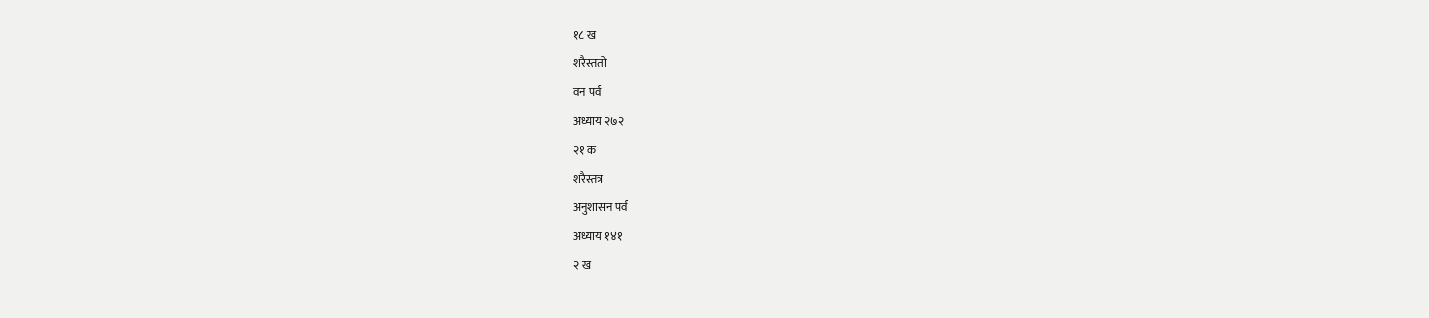१८ ख
शरैस्ततो
वन पर्व
अध्याय २७२
२१ क
शरैस्तत्र
अनुशासन पर्व
अध्याय १४१
२ ख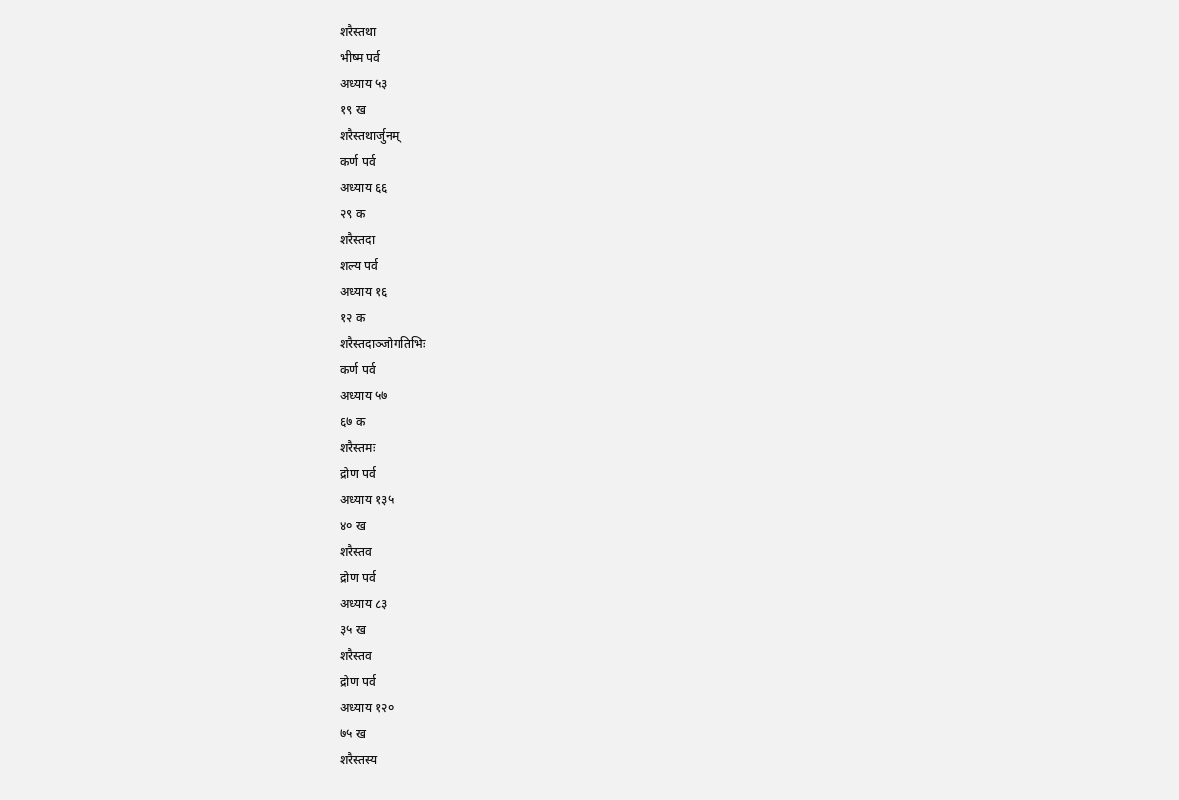शरैस्तथा
भीष्म पर्व
अध्याय ५३
१९ ख
शरैस्तथार्जुनम्
कर्ण पर्व
अध्याय ६६
२९ क
शरैस्तदा
शल्य पर्व
अध्याय १६
१२ क
शरैस्तदाञ्जोगतिभिः
कर्ण पर्व
अध्याय ५७
६७ क
शरैस्तमः
द्रोण पर्व
अध्याय १३५
४० ख
शरैस्तव
द्रोण पर्व
अध्याय ८३
३५ ख
शरैस्तव
द्रोण पर्व
अध्याय १२०
७५ ख
शरैस्तस्य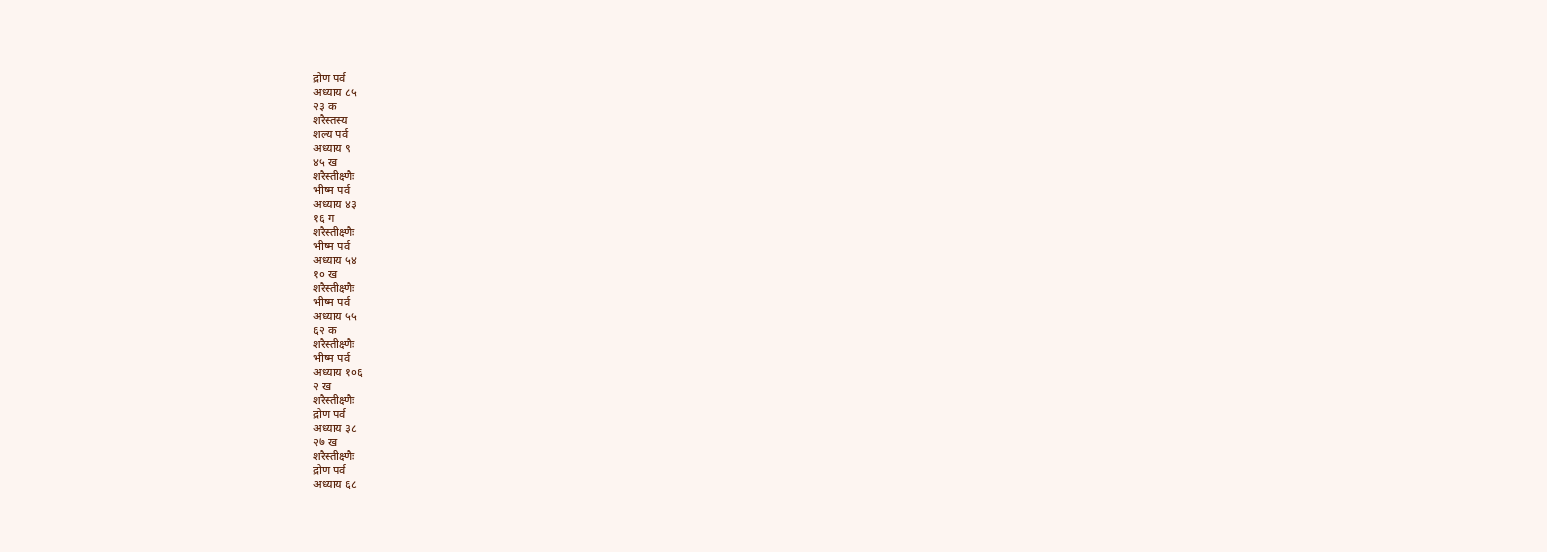द्रोण पर्व
अध्याय ८५
२३ क
शरैस्तस्य
शल्य पर्व
अध्याय ९
४५ ख
शरैस्तीक्ष्णैः
भीष्म पर्व
अध्याय ४३
१६ ग
शरैस्तीक्ष्णैः
भीष्म पर्व
अध्याय ५४
१० ख
शरैस्तीक्ष्णैः
भीष्म पर्व
अध्याय ५५
६२ क
शरैस्तीक्ष्णैः
भीष्म पर्व
अध्याय १०६
२ ख
शरैस्तीक्ष्णैः
द्रोण पर्व
अध्याय ३८
२७ ख
शरैस्तीक्ष्णैः
द्रोण पर्व
अध्याय ६८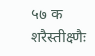५७ क
शरैस्तीक्ष्णैः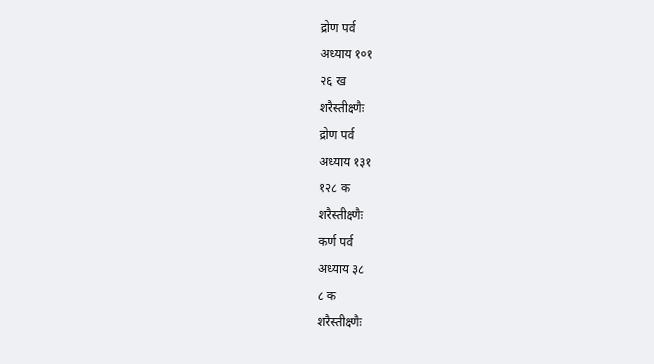द्रोण पर्व
अध्याय १०१
२६ ख
शरैस्तीक्ष्णैः
द्रोण पर्व
अध्याय १३१
१२८ क
शरैस्तीक्ष्णैः
कर्ण पर्व
अध्याय ३८
८ क
शरैस्तीक्ष्णैः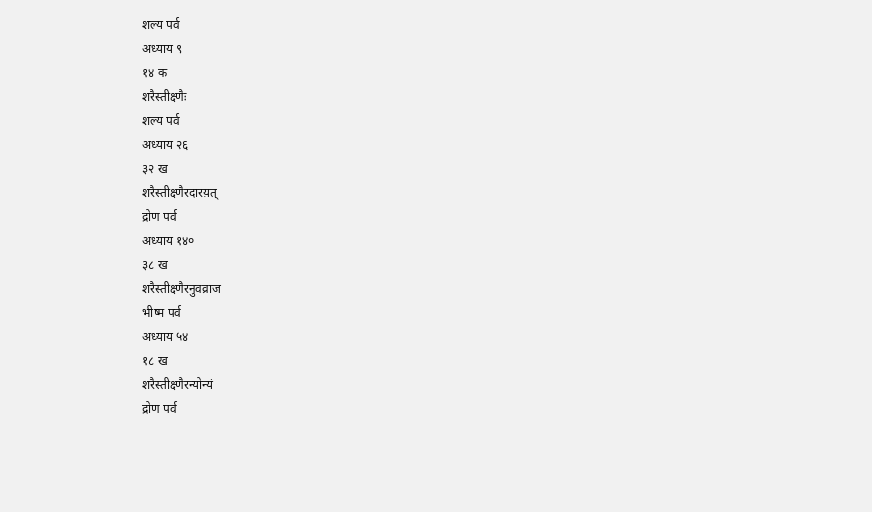शल्य पर्व
अध्याय ९
१४ क
शरैस्तीक्ष्णैः
शल्य पर्व
अध्याय २६
३२ ख
शरैस्तीक्ष्णैरदारय़त्
द्रोण पर्व
अध्याय १४०
३८ ख
शरैस्तीक्ष्णैरनुवव्राज
भीष्म पर्व
अध्याय ५४
१८ ख
शरैस्तीक्ष्णैरन्योन्यं
द्रोण पर्व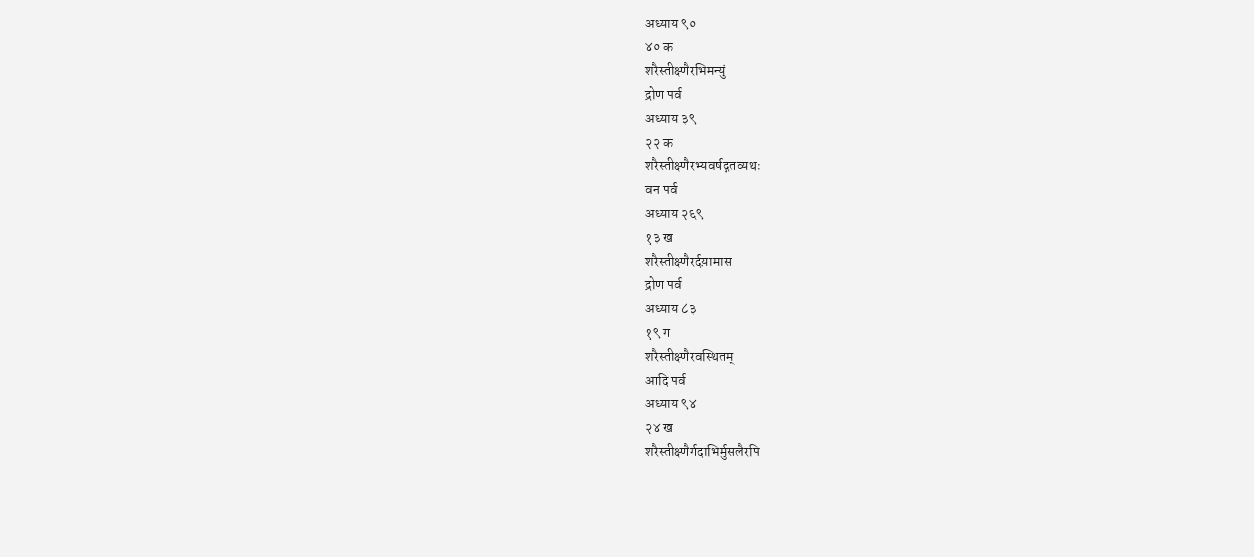अध्याय ९०
४० क
शरैस्तीक्ष्णैरभिमन्युं
द्रोण पर्व
अध्याय ३९
२२ क
शरैस्तीक्ष्णैरभ्यवर्षद्गतव्यथः
वन पर्व
अध्याय २६९
१३ ख
शरैस्तीक्ष्णैरर्दय़ामास
द्रोण पर्व
अध्याय ८३
१९ ग
शरैस्तीक्ष्णैरवस्थितम्
आदि पर्व
अध्याय ९४
२४ ख
शरैस्तीक्ष्णैर्गदाभिर्मुसलैरपि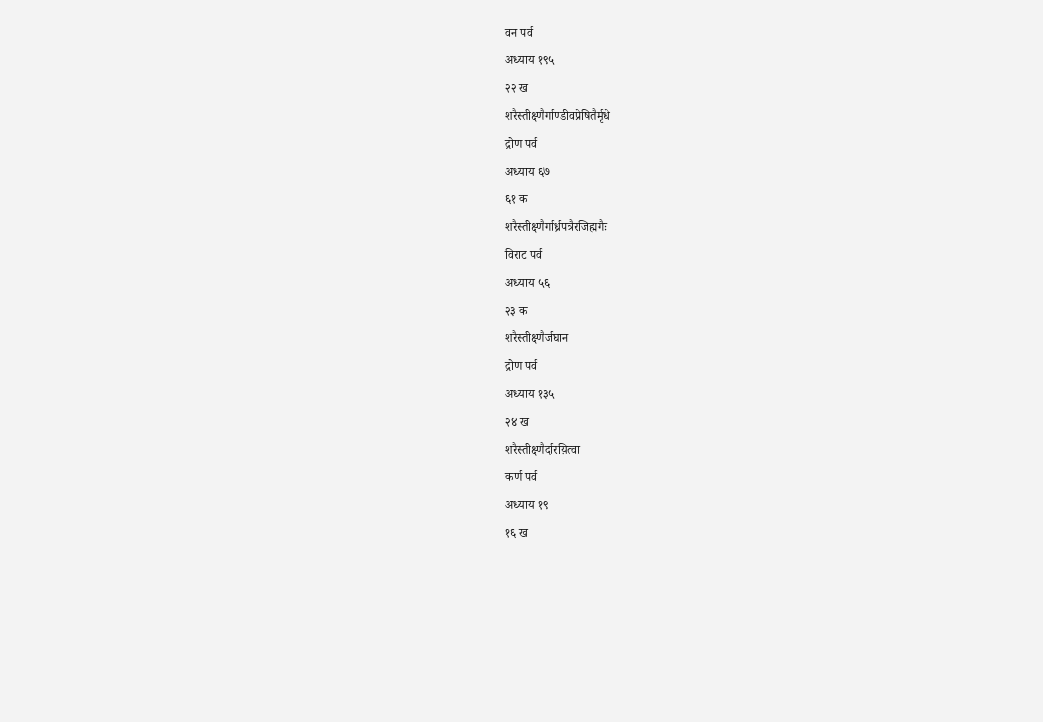वन पर्व
अध्याय १९५
२२ ख
शरैस्तीक्ष्णैर्गाण्डीवप्रेषितैर्मृधे
द्रोण पर्व
अध्याय ६७
६१ क
शरैस्तीक्ष्णैर्गार्ध्रपत्रैरजिह्मगैः
विराट पर्व
अध्याय ५६
२३ क
शरैस्तीक्ष्णैर्जघान
द्रोण पर्व
अध्याय १३५
२४ ख
शरैस्तीक्ष्णैर्दारय़ित्वा
कर्ण पर्व
अध्याय १९
१६ ख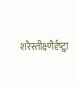शरैस्तीक्ष्णैर्दृष्ट्वा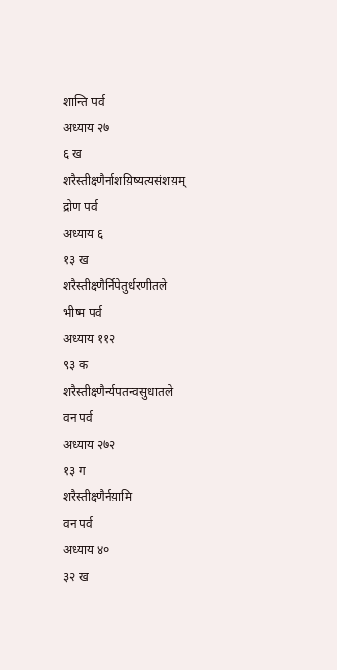शान्ति पर्व
अध्याय २७
६ ख
शरैस्तीक्ष्णैर्नाशय़िष्यत्यसंशय़म्
द्रोण पर्व
अध्याय ६
१३ ख
शरैस्तीक्ष्णैर्निपेतुर्धरणीतले
भीष्म पर्व
अध्याय ११२
९३ क
शरैस्तीक्ष्णैर्न्यपतन्वसुधातले
वन पर्व
अध्याय २७२
१३ ग
शरैस्तीक्ष्णैर्नय़ामि
वन पर्व
अध्याय ४०
३२ ख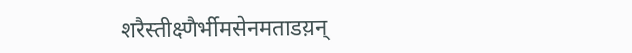शरैस्तीक्ष्णैर्भीमसेनमताडय़न्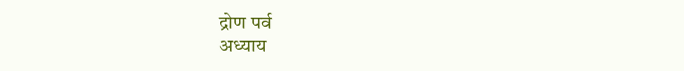द्रोण पर्व
अध्याय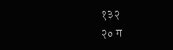१३२
२० ग